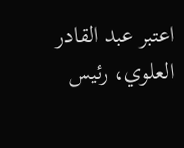اعتبر عبد القادر العلوي، رئيس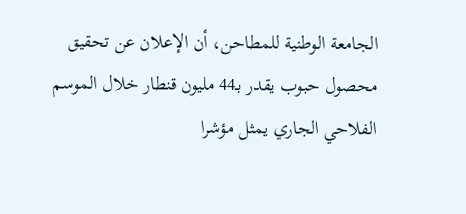الجامعة الوطنية للمطاحن، أن الإعلان عن تحقيق محصول حبوب يقدر بـ44 مليون قنطار خلال الموسم الفلاحي الجاري يمثل مؤشرا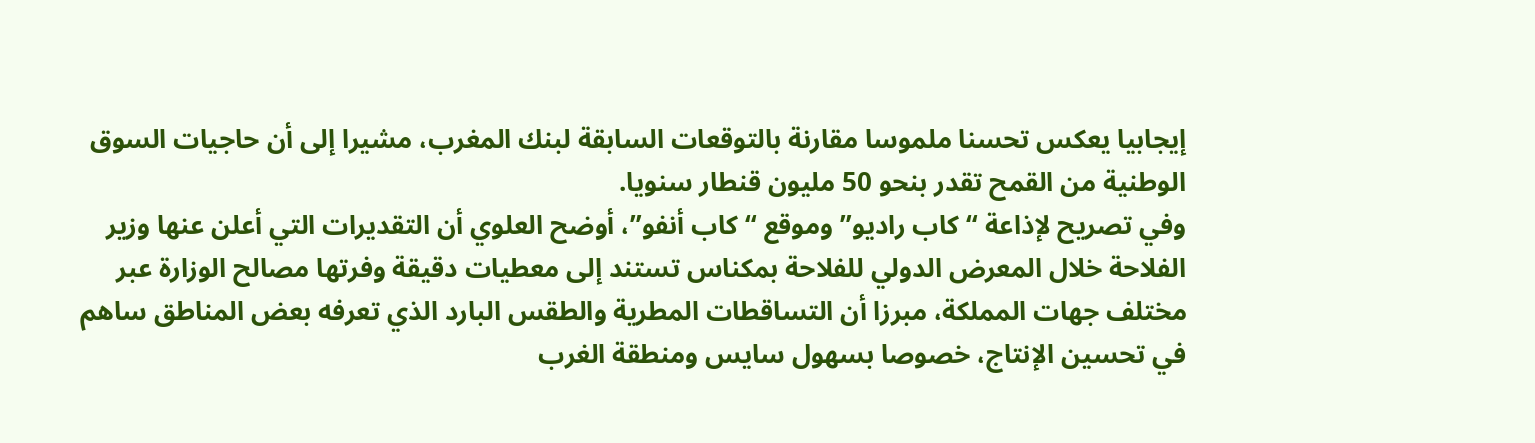إيجابيا يعكس تحسنا ملموسا مقارنة بالتوقعات السابقة لبنك المغرب، مشيرا إلى أن حاجيات السوق الوطنية من القمح تقدر بنحو 50 مليون قنطار سنويا.
وفي تصريح لإذاعة “كاب راديو” وموقع “كاب أنفو”، أوضح العلوي أن التقديرات التي أعلن عنها وزير الفلاحة خلال المعرض الدولي للفلاحة بمكناس تستند إلى معطيات دقيقة وفرتها مصالح الوزارة عبر مختلف جهات المملكة، مبرزا أن التساقطات المطرية والطقس البارد الذي تعرفه بعض المناطق ساهم في تحسين الإنتاج، خصوصا بسهول سايس ومنطقة الغرب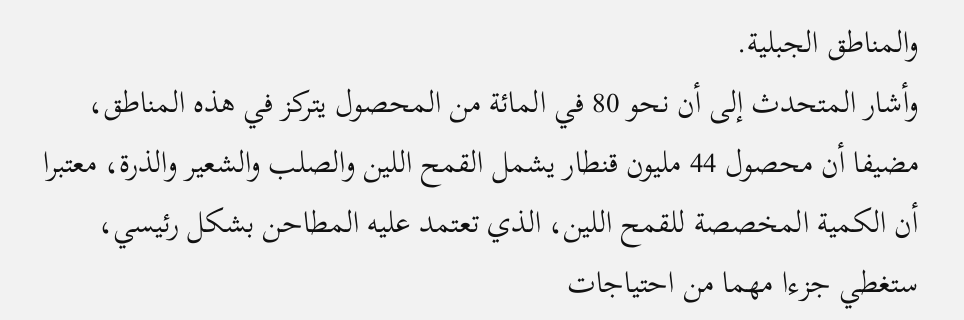والمناطق الجبلية.
وأشار المتحدث إلى أن نحو 80 في المائة من المحصول يتركز في هذه المناطق، مضيفا أن محصول 44 مليون قنطار يشمل القمح اللين والصلب والشعير والذرة، معتبرا أن الكمية المخصصة للقمح اللين، الذي تعتمد عليه المطاحن بشكل رئيسي، ستغطي جزءا مهما من احتياجات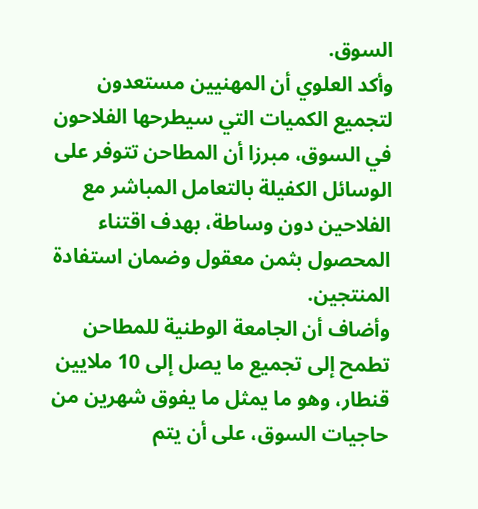السوق.
وأكد العلوي أن المهنيين مستعدون لتجميع الكميات التي سيطرحها الفلاحون في السوق، مبرزا أن المطاحن تتوفر على الوسائل الكفيلة بالتعامل المباشر مع الفلاحين دون وساطة، بهدف اقتناء المحصول بثمن معقول وضمان استفادة المنتجين.
وأضاف أن الجامعة الوطنية للمطاحن تطمح إلى تجميع ما يصل إلى 10 ملايين قنطار، وهو ما يمثل ما يفوق شهرين من حاجيات السوق، على أن يتم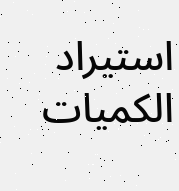استيراد الكميات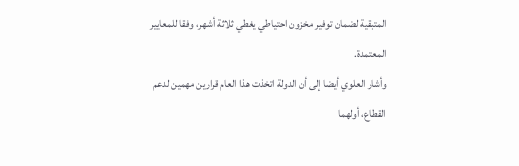المتبقية لضمان توفير مخزون احتياطي يغطي ثلاثة أشهر، وفقا للمعايير المعتمدة.
وأشار العلوي أيضا إلى أن الدولة اتخذت هذا العام قرارين مهمين لدعم القطاع، أولهما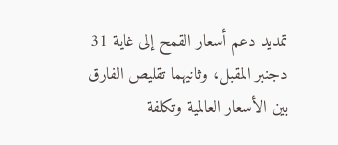تمديد دعم أسعار القمح إلى غاية 31 دجنبر المقبل، وثانيهما تقليص الفارق بين الأسعار العالمية وتكلفة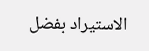الاستيراد بفضل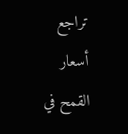تراجع أسعار القمح في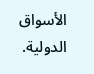الأسواق الدولية.